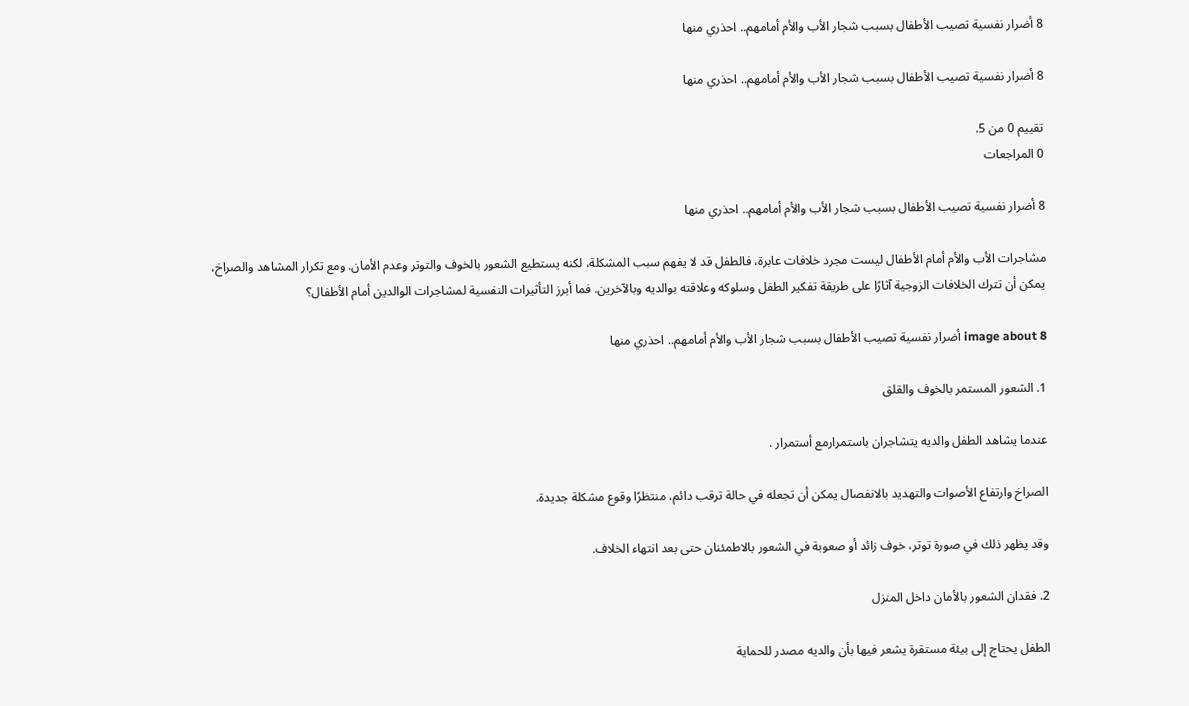8 أضرار نفسية تصيب الأطفال بسبب شجار الأب والأم أمامهم.. احذري منها

8 أضرار نفسية تصيب الأطفال بسبب شجار الأب والأم أمامهم.. احذري منها

تقييم 0 من 5.
0 المراجعات

8 أضرار نفسية تصيب الأطفال بسبب شجار الأب والأم أمامهم.. احذري منها

مشاجرات الأب والأم أمام الأطفال ليست مجرد خلافات عابرة، فالطفل قد لا يفهم سبب المشكلة، لكنه يستطيع الشعور بالخوف والتوتر وعدم الأمان. ومع تكرار المشاهد والصراخ، يمكن أن تترك الخلافات الزوجية آثارًا على طريقة تفكير الطفل وسلوكه وعلاقته بوالديه وبالآخرين. فما أبرز التأثيرات النفسية لمشاجرات الوالدين أمام الأطفال؟

image about 8 أضرار نفسية تصيب الأطفال بسبب شجار الأب والأم أمامهم.. احذري منها

1. الشعور المستمر بالخوف والقلق

عندما يشاهد الطفل والديه يتشاجران باستمرارمع أستمرار .

الصراخ وارتفاع الأصوات والتهديد بالانفصال يمكن أن تجعله في حالة ترقب دائم، منتظرًا وقوع مشكلة جديدة.

وقد يظهر ذلك في صورة توتر، خوف زائد أو صعوبة في الشعور بالاطمئنان حتى بعد انتهاء الخلاف.

2. فقدان الشعور بالأمان داخل المنزل

الطفل يحتاج إلى بيئة مستقرة يشعر فيها بأن والديه مصدر للحماية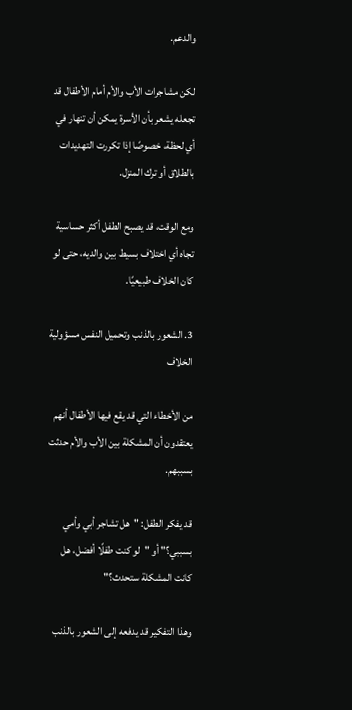والدعم.

لكن مشاجرات الأب والأم أمام الأطفال قد تجعله يشعر بأن الأسرة يمكن أن تنهار في أي لحظة، خصوصًا إذا تكررت التهديدات بالطلاق أو ترك المنزل.

ومع الوقت، قد يصبح الطفل أكثر حساسية تجاه أي اختلاف بسيط بين والديه، حتى لو كان الخلاف طبيعيًا.

3. الشعور بالذنب وتحميل النفس مسؤولية الخلاف

من الأخطاء التي قد يقع فيها الأطفال أنهم يعتقدون أن المشكلة بين الأب والأم حدثت بسببهم.

قد يفكر الطفل: "هل تشاجر أبي وأمي بسببي؟" أو "لو كنت طفلًا أفضل، هل كانت المشكلة ستحدث؟"

وهذا التفكير قد يدفعه إلى الشعور بالذنب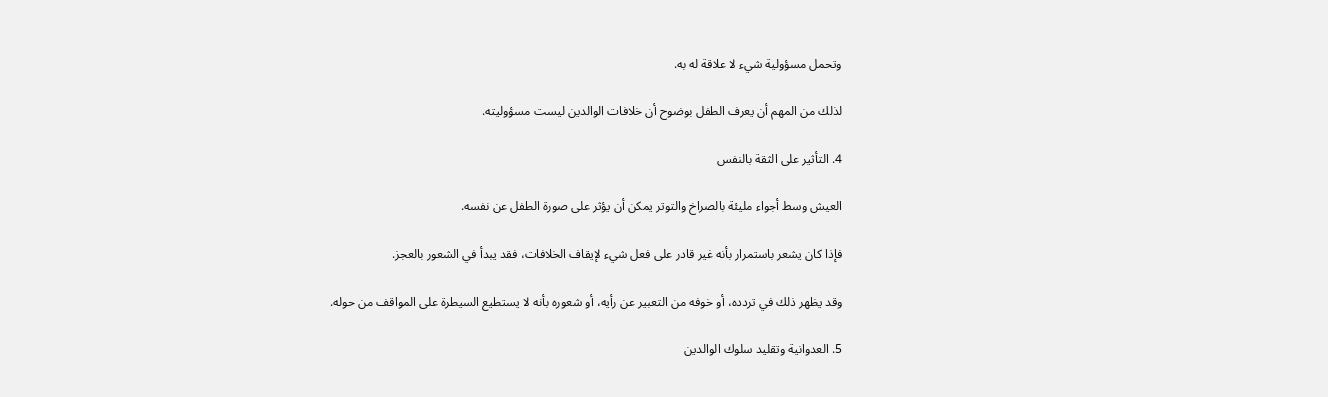وتحمل مسؤولية شيء لا علاقة له به.

لذلك من المهم أن يعرف الطفل بوضوح أن خلافات الوالدين ليست مسؤوليته.

4. التأثير على الثقة بالنفس

العيش وسط أجواء مليئة بالصراخ والتوتر يمكن أن يؤثر على صورة الطفل عن نفسه.

فإذا كان يشعر باستمرار بأنه غير قادر على فعل شيء لإيقاف الخلافات، فقد يبدأ في الشعور بالعجز.

وقد يظهر ذلك في تردده، أو خوفه من التعبير عن رأيه، أو شعوره بأنه لا يستطيع السيطرة على المواقف من حوله.

5. العدوانية وتقليد سلوك الوالدين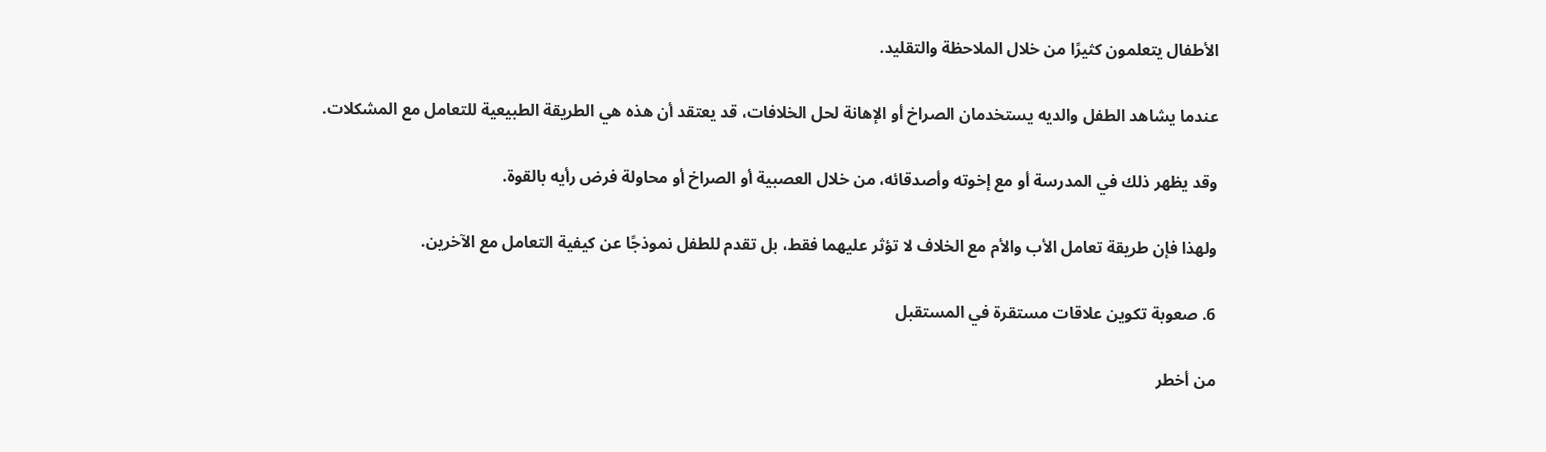الأطفال يتعلمون كثيرًا من خلال الملاحظة والتقليد.

عندما يشاهد الطفل والديه يستخدمان الصراخ أو الإهانة لحل الخلافات، قد يعتقد أن هذه هي الطريقة الطبيعية للتعامل مع المشكلات.

وقد يظهر ذلك في المدرسة أو مع إخوته وأصدقائه، من خلال العصبية أو الصراخ أو محاولة فرض رأيه بالقوة.

ولهذا فإن طريقة تعامل الأب والأم مع الخلاف لا تؤثر عليهما فقط، بل تقدم للطفل نموذجًا عن كيفية التعامل مع الآخرين.

6. صعوبة تكوين علاقات مستقرة في المستقبل

من أخطر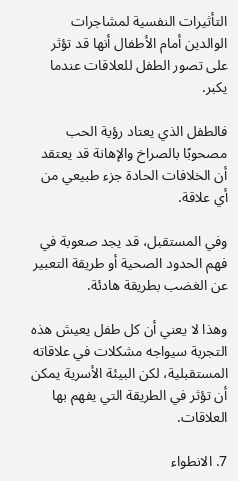التأثيرات النفسية لمشاجرات الوالدين أمام الأطفال أنها قد تؤثر على تصور الطفل للعلاقات عندما يكبر.

فالطفل الذي يعتاد رؤية الحب مصحوبًا بالصراخ والإهانة قد يعتقد أن الخلافات الحادة جزء طبيعي من أي علاقة.

وفي المستقبل، قد يجد صعوبة في فهم الحدود الصحية أو طريقة التعبير عن الغضب بطريقة هادئة.

وهذا لا يعني أن كل طفل يعيش هذه التجربة سيواجه مشكلات في علاقاته المستقبلية، لكن البيئة الأسرية يمكن أن تؤثر في الطريقة التي يفهم بها العلاقات.

7. الانطواء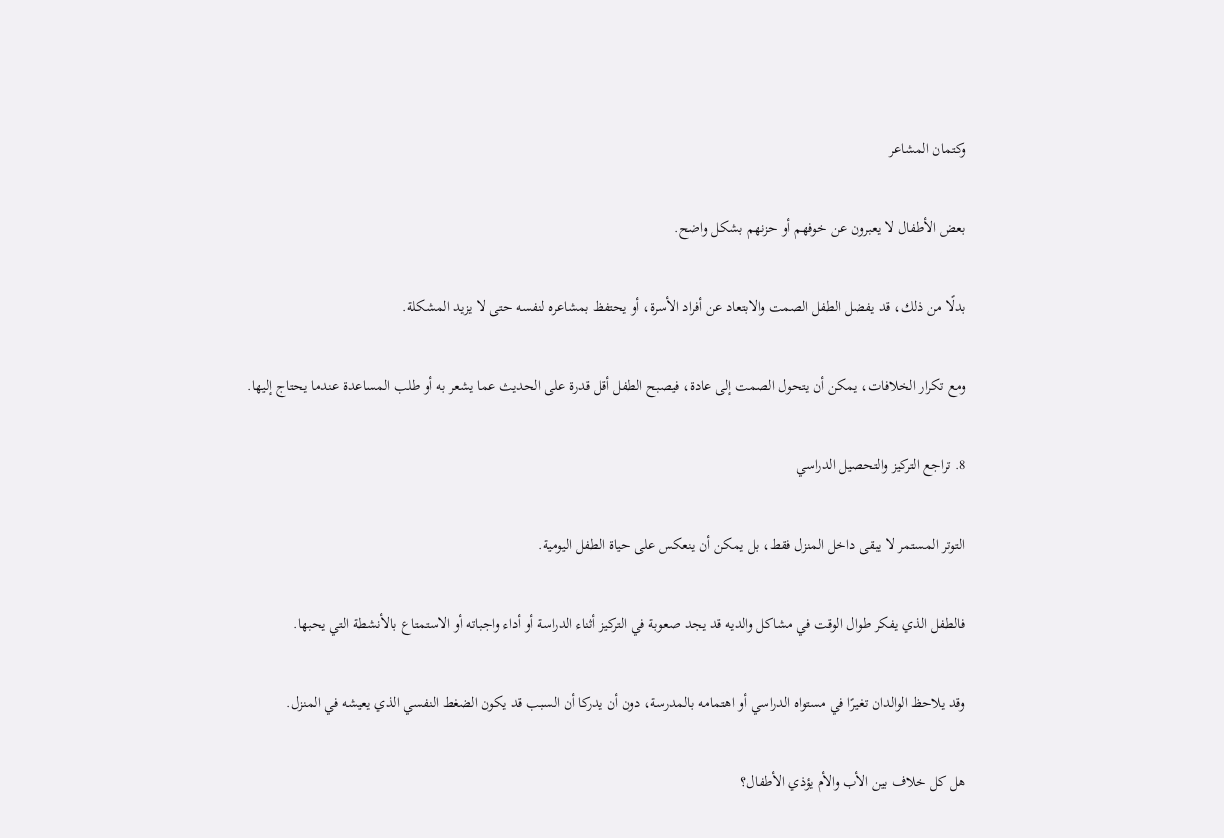وكتمان المشاعر

بعض الأطفال لا يعبرون عن خوفهم أو حزنهم بشكل واضح.

بدلًا من ذلك، قد يفضل الطفل الصمت والابتعاد عن أفراد الأسرة، أو يحتفظ بمشاعره لنفسه حتى لا يزيد المشكلة.

ومع تكرار الخلافات، يمكن أن يتحول الصمت إلى عادة، فيصبح الطفل أقل قدرة على الحديث عما يشعر به أو طلب المساعدة عندما يحتاج إليها.

8. تراجع التركيز والتحصيل الدراسي

التوتر المستمر لا يبقى داخل المنزل فقط، بل يمكن أن ينعكس على حياة الطفل اليومية.

فالطفل الذي يفكر طوال الوقت في مشاكل والديه قد يجد صعوبة في التركيز أثناء الدراسة أو أداء واجباته أو الاستمتاع بالأنشطة التي يحبها.

وقد يلاحظ الوالدان تغيرًا في مستواه الدراسي أو اهتمامه بالمدرسة، دون أن يدركا أن السبب قد يكون الضغط النفسي الذي يعيشه في المنزل.

هل كل خلاف بين الأب والأم يؤذي الأطفال؟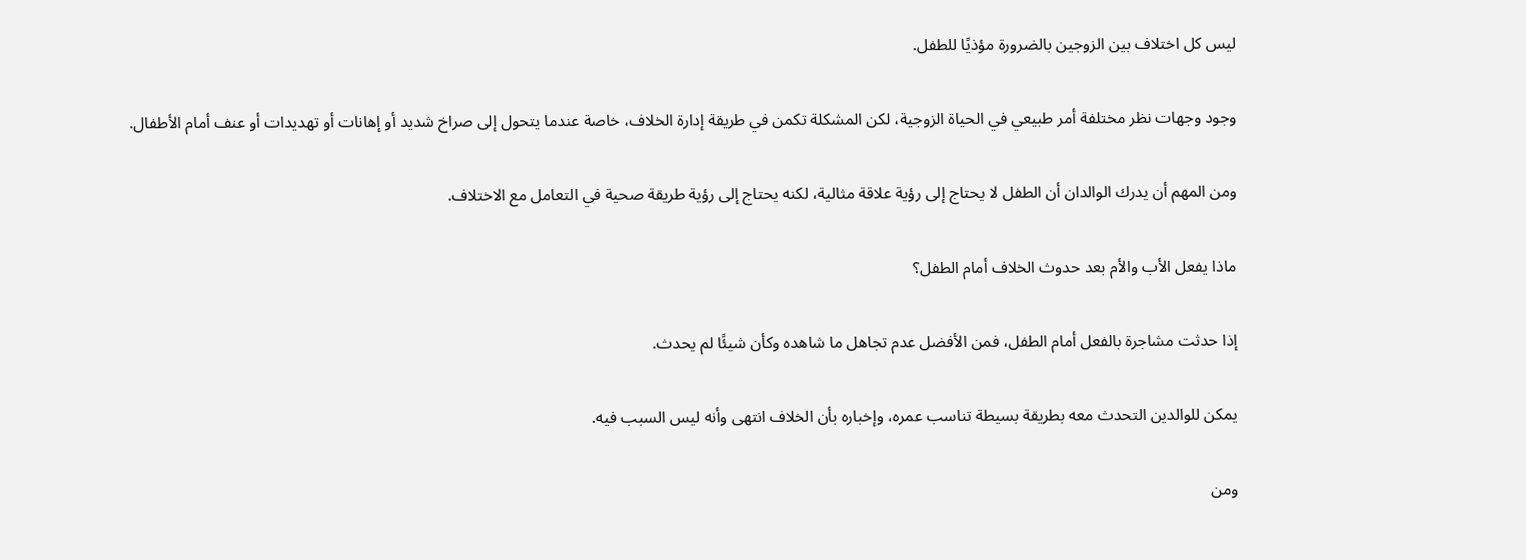ليس كل اختلاف بين الزوجين بالضرورة مؤذيًا للطفل.

وجود وجهات نظر مختلفة أمر طبيعي في الحياة الزوجية، لكن المشكلة تكمن في طريقة إدارة الخلاف، خاصة عندما يتحول إلى صراخ شديد أو إهانات أو تهديدات أو عنف أمام الأطفال.

ومن المهم أن يدرك الوالدان أن الطفل لا يحتاج إلى رؤية علاقة مثالية، لكنه يحتاج إلى رؤية طريقة صحية في التعامل مع الاختلاف.

ماذا يفعل الأب والأم بعد حدوث الخلاف أمام الطفل؟

إذا حدثت مشاجرة بالفعل أمام الطفل، فمن الأفضل عدم تجاهل ما شاهده وكأن شيئًا لم يحدث.

يمكن للوالدين التحدث معه بطريقة بسيطة تناسب عمره، وإخباره بأن الخلاف انتهى وأنه ليس السبب فيه.

ومن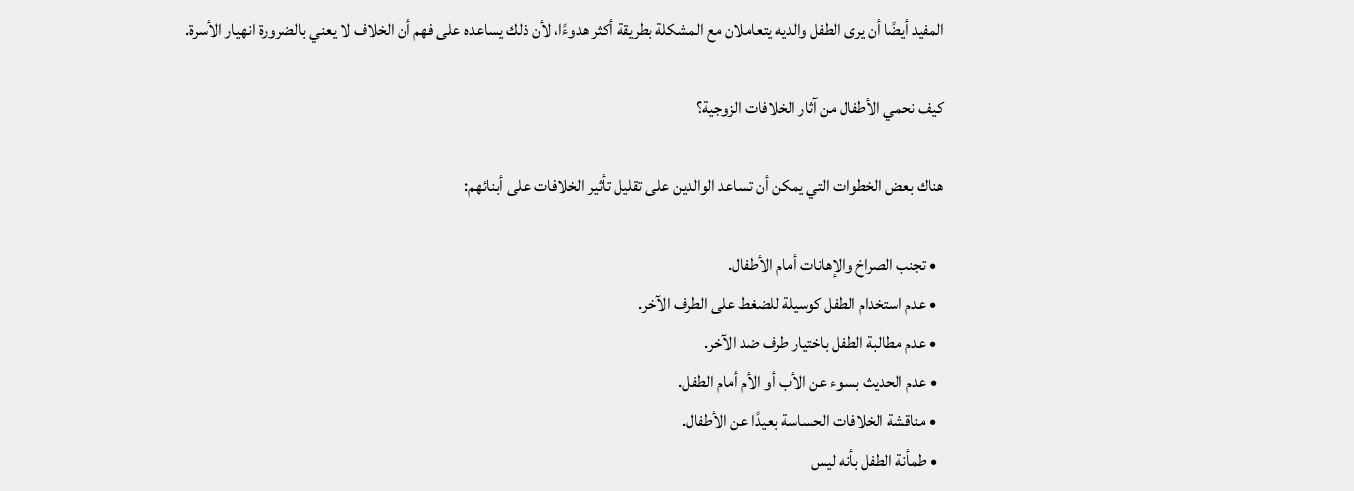المفيد أيضًا أن يرى الطفل والديه يتعاملان مع المشكلة بطريقة أكثر هدوءًا، لأن ذلك يساعده على فهم أن الخلاف لا يعني بالضرورة انهيار الأسرة.

كيف نحمي الأطفال من آثار الخلافات الزوجية؟

هناك بعض الخطوات التي يمكن أن تساعد الوالدين على تقليل تأثير الخلافات على أبنائهم:

  • تجنب الصراخ والإهانات أمام الأطفال.
  • عدم استخدام الطفل كوسيلة للضغط على الطرف الآخر.
  • عدم مطالبة الطفل باختيار طرف ضد الآخر.
  • عدم الحديث بسوء عن الأب أو الأم أمام الطفل.
  • مناقشة الخلافات الحساسة بعيدًا عن الأطفال.
  • طمأنة الطفل بأنه ليس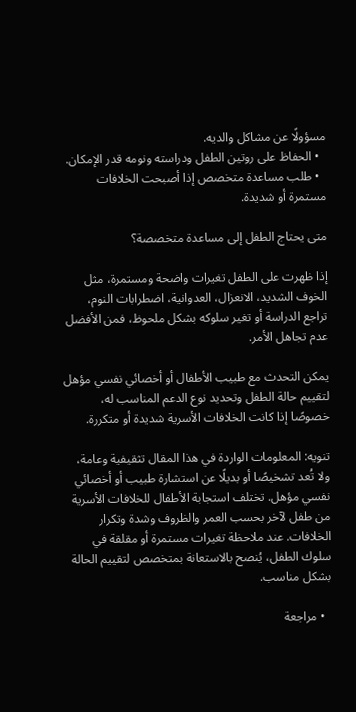مسؤولًا عن مشاكل والديه.
  • الحفاظ على روتين الطفل ودراسته ونومه قدر الإمكان.
  • طلب مساعدة متخصص إذا أصبحت الخلافات مستمرة أو شديدة.

متى يحتاج الطفل إلى مساعدة متخصصة؟

إذا ظهرت على الطفل تغيرات واضحة ومستمرة، مثل الخوف الشديد، الانعزال، العدوانية، اضطرابات النوم، تراجع الدراسة أو تغير سلوكه بشكل ملحوظ، فمن الأفضل عدم تجاهل الأمر.

يمكن التحدث مع طبيب الأطفال أو أخصائي نفسي مؤهل لتقييم حالة الطفل وتحديد نوع الدعم المناسب له، خصوصًا إذا كانت الخلافات الأسرية شديدة أو متكررة.

تنويه: المعلومات الواردة في هذا المقال تثقيفية وعامة، ولا تُعد تشخيصًا أو بديلًا عن استشارة طبيب أو أخصائي نفسي مؤهل. تختلف استجابة الأطفال للخلافات الأسرية من طفل لآخر بحسب العمر والظروف وشدة وتكرار الخلافات. عند ملاحظة تغيرات مستمرة أو مقلقة في سلوك الطفل، يُنصح بالاستعانة بمتخصص لتقييم الحالة بشكل مناسب.

  • مراجعة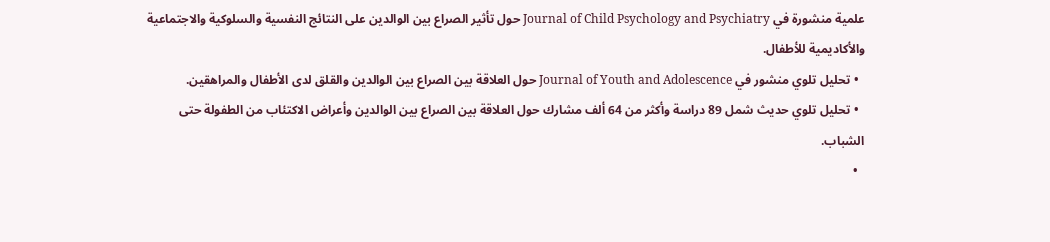علمية منشورة في Journal of Child Psychology and Psychiatry حول تأثير الصراع بين الوالدين على النتائج النفسية والسلوكية والاجتماعية والأكاديمية للأطفال.
  • تحليل تلوي منشور في Journal of Youth and Adolescence حول العلاقة بين الصراع بين الوالدين والقلق لدى الأطفال والمراهقين.
  • تحليل تلوي حديث شمل 89 دراسة وأكثر من 64 ألف مشارك حول العلاقة بين الصراع بين الوالدين وأعراض الاكتئاب من الطفولة حتى الشباب.
  •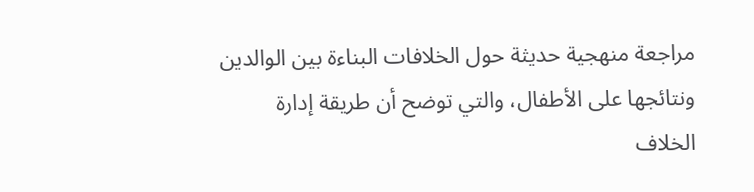مراجعة منهجية حديثة حول الخلافات البناءة بين الوالدين ونتائجها على الأطفال، والتي توضح أن طريقة إدارة الخلاف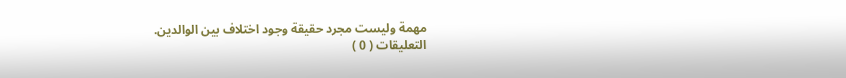مهمة وليست مجرد حقيقة وجود اختلاف بين الوالدين.
التعليقات ( 0 )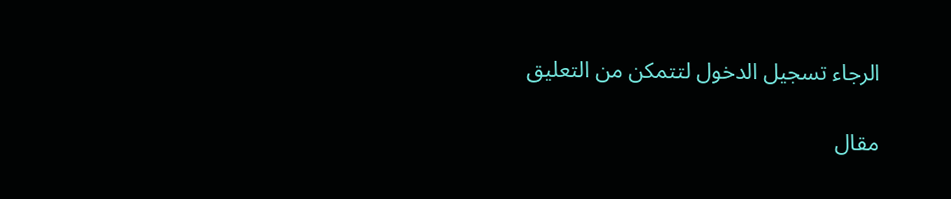الرجاء تسجيل الدخول لتتمكن من التعليق

مقال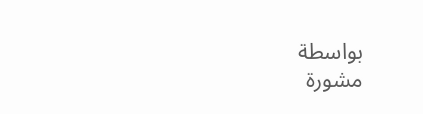بواسطة
مشورة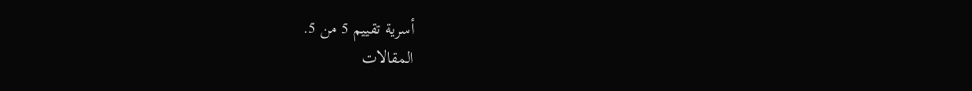أسرية تقييم 5 من 5.
المقالات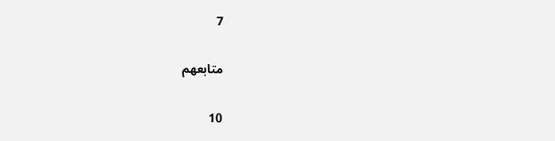7

متابعهم

10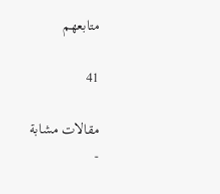متابعهم

41

مقالات مشابة
-